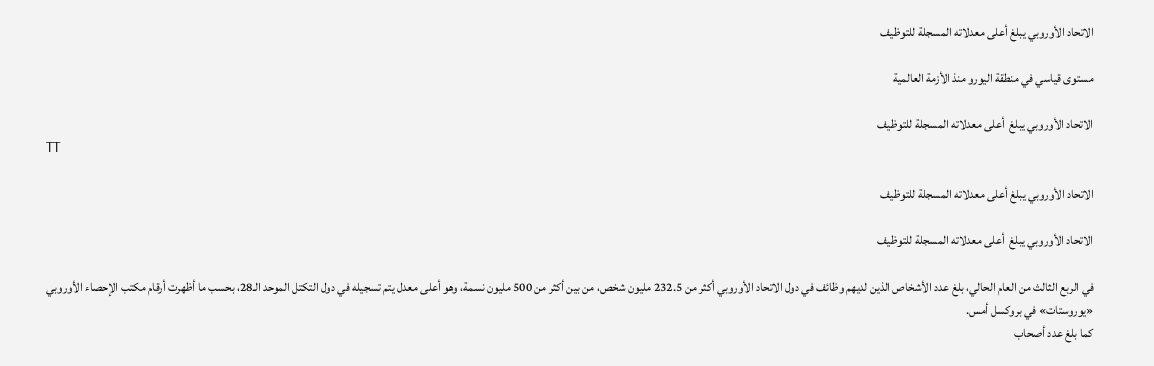الاتحاد الأوروبي يبلغ أعلى معدلاته المسجلة للتوظيف

مستوى قياسي في منطقة اليورو منذ الأزمة العالمية

الاتحاد الأوروبي يبلغ  أعلى معدلاته المسجلة للتوظيف
TT

الاتحاد الأوروبي يبلغ أعلى معدلاته المسجلة للتوظيف

الاتحاد الأوروبي يبلغ  أعلى معدلاته المسجلة للتوظيف

في الربع الثالث من العام الحالي، بلغ عدد الأشخاص الذين لديهم وظائف في دول الاتحاد الأوروبي أكثر من 232.5 مليون شخص، من بين أكثر من 500 مليون نسمة، وهو أعلى معدل يتم تسجيله في دول التكتل الموحد الـ28، بحسب ما أظهرت أرقام مكتب الإحصاء الأوروبي «يوروستات» في بروكسل أمس.
كما بلغ عدد أصحاب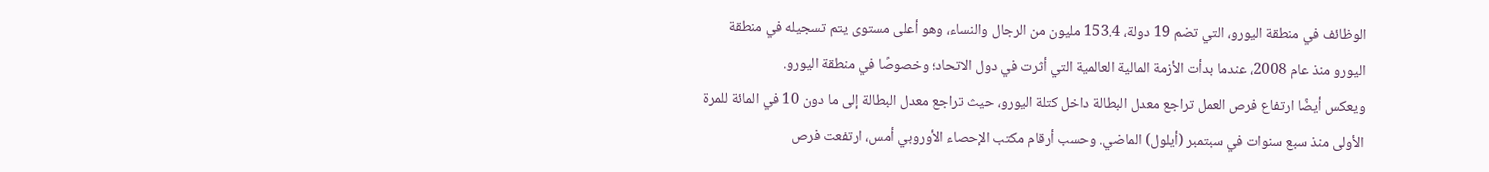الوظائف في منطقة اليورو، التي تضم 19 دولة، 153.4 مليون من الرجال والنساء، وهو أعلى مستوى يتم تسجيله في منطقة اليورو منذ عام 2008، عندما بدأت الأزمة المالية العالمية التي أثرت في دول الاتحاد؛ وخصوصًا في منطقة اليورو.
ويعكس أيضًا ارتفاع فرص العمل تراجع معدل البطالة داخل كتلة اليورو، حيث تراجع معدل البطالة إلى ما دون 10 في المائة للمرة الأولى منذ سبع سنوات في سبتمبر (أيلول) الماضي. وحسب أرقام مكتب الإحصاء الأوروبي أمس، ارتفعت فرص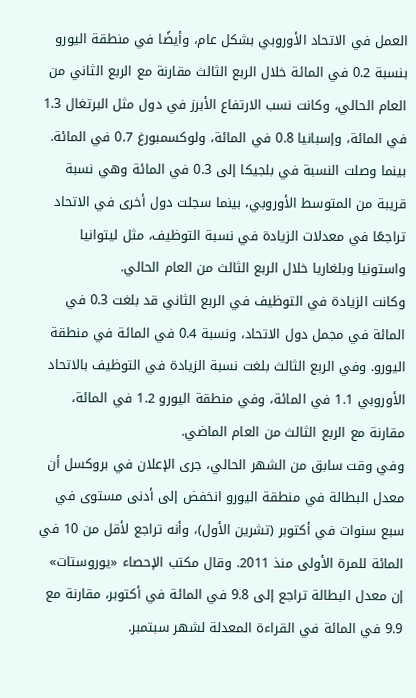العمل في الاتحاد الأوروبي بشكل عام، وأيضًا في منطقة اليورو بنسبة 0.2 في المائة خلال الربع الثالث مقارنة مع الربع الثاني من العام الحالي، وكانت نسب الارتفاع الأبرز في دول مثل البرتغال 1.3 في المائة، وإسبانيا 0.8 في المائة، ولوكسمبورغ 0.7 في المائة.
بينما وصلت النسبة في بلجيكا إلى 0.3 في المائة وهي نسبة قريبة من المتوسط الأوروبي، بينما سجلت دول أخرى في الاتحاد تراجعًا في معدلات الزيادة في نسبة التوظيف، مثل ليتوانيا واستونيا وبلغاريا خلال الربع الثالث من العام الحالي.
وكانت الزيادة في التوظيف في الربع الثاني قد بلغت 0.3 في المائة في مجمل دول الاتحاد، ونسبة 0.4 في المائة في منطقة اليورو. وفي الربع الثالث بلغت نسبة الزيادة في التوظيف بالاتحاد الأوروبي 1.1 في المائة، وفي منطقة اليورو 1.2 في المائة، مقارنة مع الربع الثالث من العام الماضي.
وفي وقت سابق من الشهر الحالي، جرى الإعلان في بروكسل أن معدل البطالة في منطقة اليورو انخفض إلى أدنى مستوى في سبع سنوات في أكتوبر (تشرين الأول)، وأنه تراجع لأقل من 10 في المائة للمرة الأولى منذ 2011. وقال مكتب الإحصاء «يوروستات» إن معدل البطالة تراجع إلى 9.8 في المائة في أكتوبر، مقارنة مع 9.9 في المائة في القراءة المعدلة لشهر سبتمبر.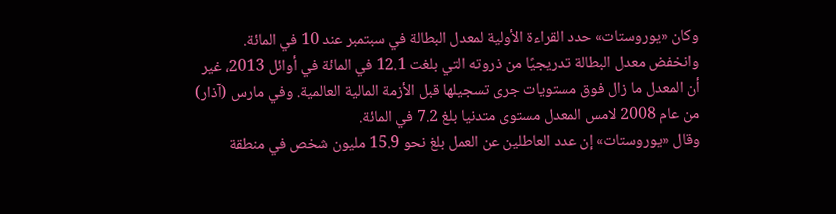وكان «يوروستات» حدد القراءة الأولية لمعدل البطالة في سبتمبر عند 10 في المائة.
وانخفض معدل البطالة تدريجيًا من ذروته التي بلغت 12.1 في المائة في أوائل 2013، غير أن المعدل ما زال فوق مستويات جرى تسجيلها قبل الأزمة المالية العالمية. وفي مارس (آذار) من عام 2008 لامس المعدل مستوى متدنيا بلغ 7.2 في المائة.
وقال «يوروستات» إن عدد العاطلين عن العمل بلغ نحو 15.9 مليون شخص في منطقة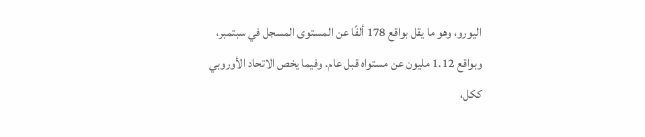اليورو، وهو ما يقل بواقع 178 ألفًا عن المستوى المسجل في سبتمبر، وبواقع 1.12 مليون عن مستواه قبل عام. وفيما يخص الاتحاد الأوروبي ككل،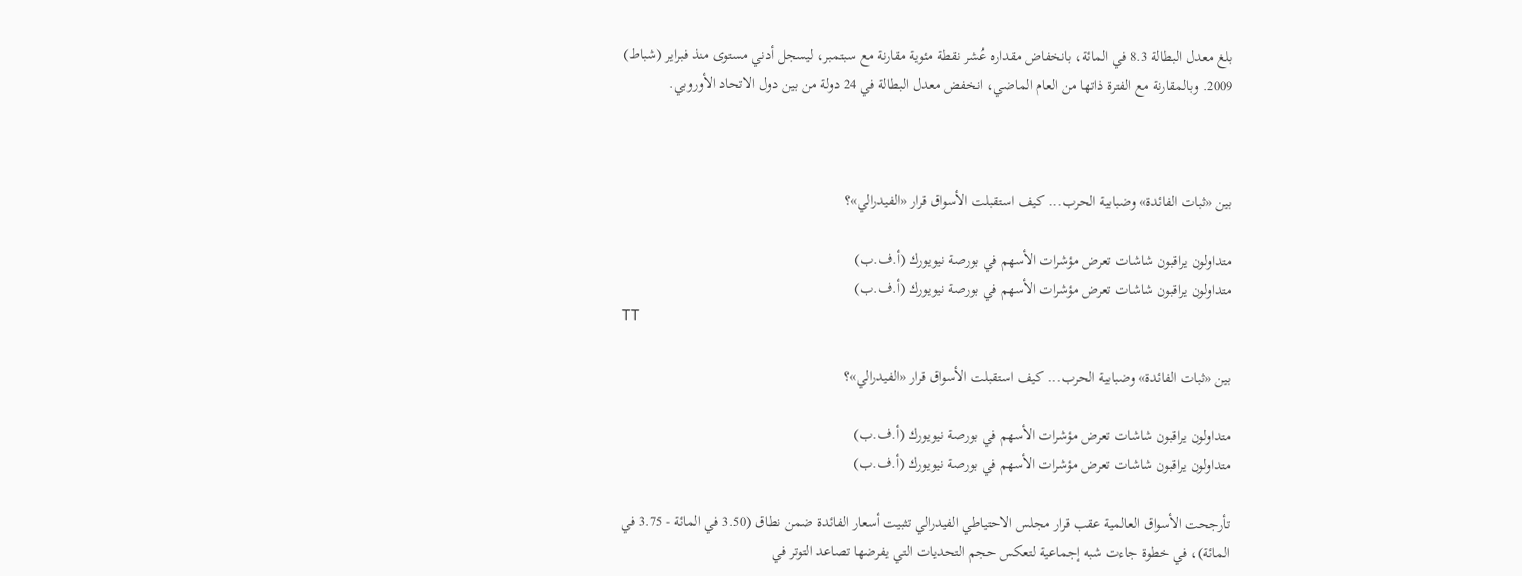بلغ معدل البطالة 8.3 في المائة، بانخفاض مقداره عُشر نقطة مئوية مقارنة مع سبتمبر، ليسجل أدني مستوى منذ فبراير (شباط) 2009. وبالمقارنة مع الفترة ذاتها من العام الماضي، انخفض معدل البطالة في 24 دولة من بين دول الاتحاد الأوروبي.



بين «ثبات الفائدة» وضبابية الحرب... كيف استقبلت الأسواق قرار «الفيدرالي»؟

متداولون يراقبون شاشات تعرض مؤشرات الأسهم في بورصة نيويورك (أ.ف.ب)
متداولون يراقبون شاشات تعرض مؤشرات الأسهم في بورصة نيويورك (أ.ف.ب)
TT

بين «ثبات الفائدة» وضبابية الحرب... كيف استقبلت الأسواق قرار «الفيدرالي»؟

متداولون يراقبون شاشات تعرض مؤشرات الأسهم في بورصة نيويورك (أ.ف.ب)
متداولون يراقبون شاشات تعرض مؤشرات الأسهم في بورصة نيويورك (أ.ف.ب)

تأرجحت الأسواق العالمية عقب قرار مجلس الاحتياطي الفيدرالي تثبيت أسعار الفائدة ضمن نطاق (3.50 في المائة - 3.75 في المائة)، في خطوة جاءت شبه إجماعية لتعكس حجم التحديات التي يفرضها تصاعد التوتر في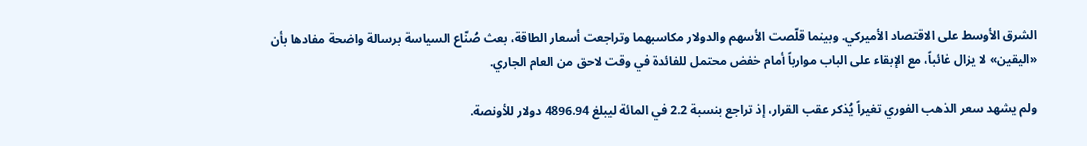الشرق الأوسط على الاقتصاد الأميركي. وبينما قلّصت الأسهم والدولار مكاسبهما وتراجعت أسعار الطاقة، بعث صُنّاع السياسة برسالة واضحة مفادها بأن «اليقين» لا يزال غائباً، مع الإبقاء على الباب موارباً أمام خفض محتمل للفائدة في وقت لاحق من العام الجاري.

ولم يشهد سعر الذهب الفوري تغيراً يُذكر عقب القرار، إذ تراجع بنسبة 2.2 في المائة ليبلغ 4896.94 دولار للأونصة.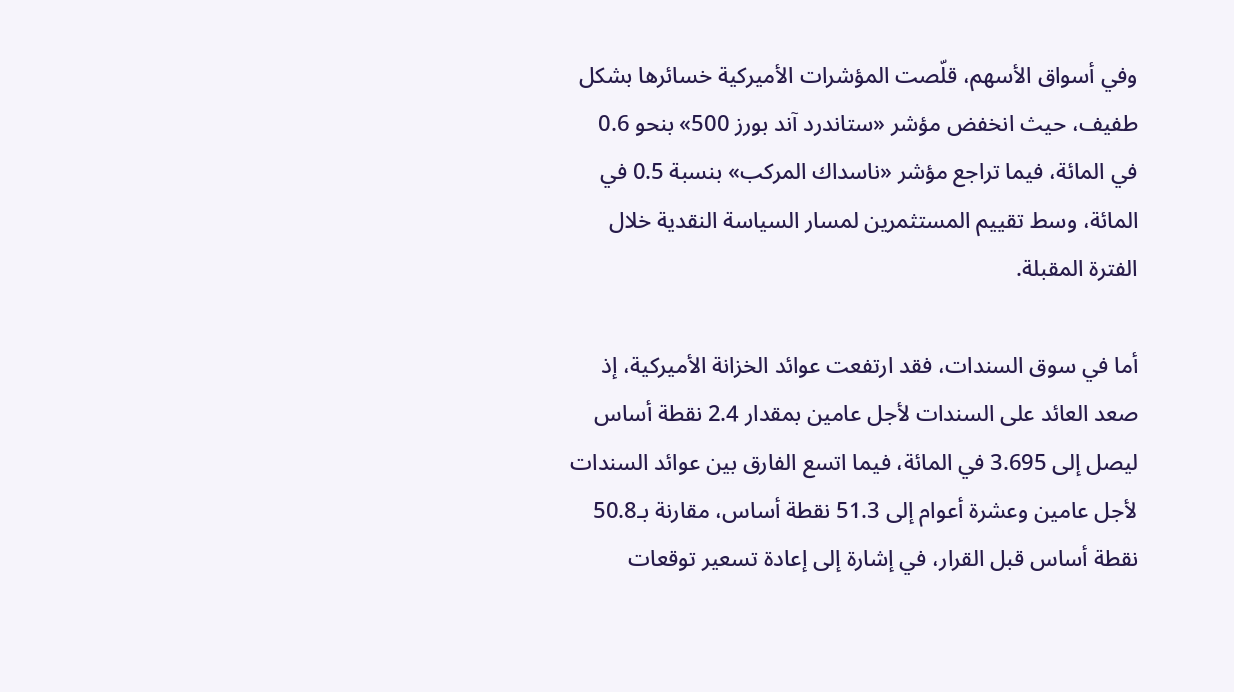وفي أسواق الأسهم، قلّصت المؤشرات الأميركية خسائرها بشكل طفيف، حيث انخفض مؤشر «ستاندرد آند بورز 500» بنحو 0.6 في المائة، فيما تراجع مؤشر «ناسداك المركب» بنسبة 0.5 في المائة، وسط تقييم المستثمرين لمسار السياسة النقدية خلال الفترة المقبلة.

أما في سوق السندات، فقد ارتفعت عوائد الخزانة الأميركية، إذ صعد العائد على السندات لأجل عامين بمقدار 2.4 نقطة أساس ليصل إلى 3.695 في المائة، فيما اتسع الفارق بين عوائد السندات لأجل عامين وعشرة أعوام إلى 51.3 نقطة أساس، مقارنة بـ50.8 نقطة أساس قبل القرار، في إشارة إلى إعادة تسعير توقعات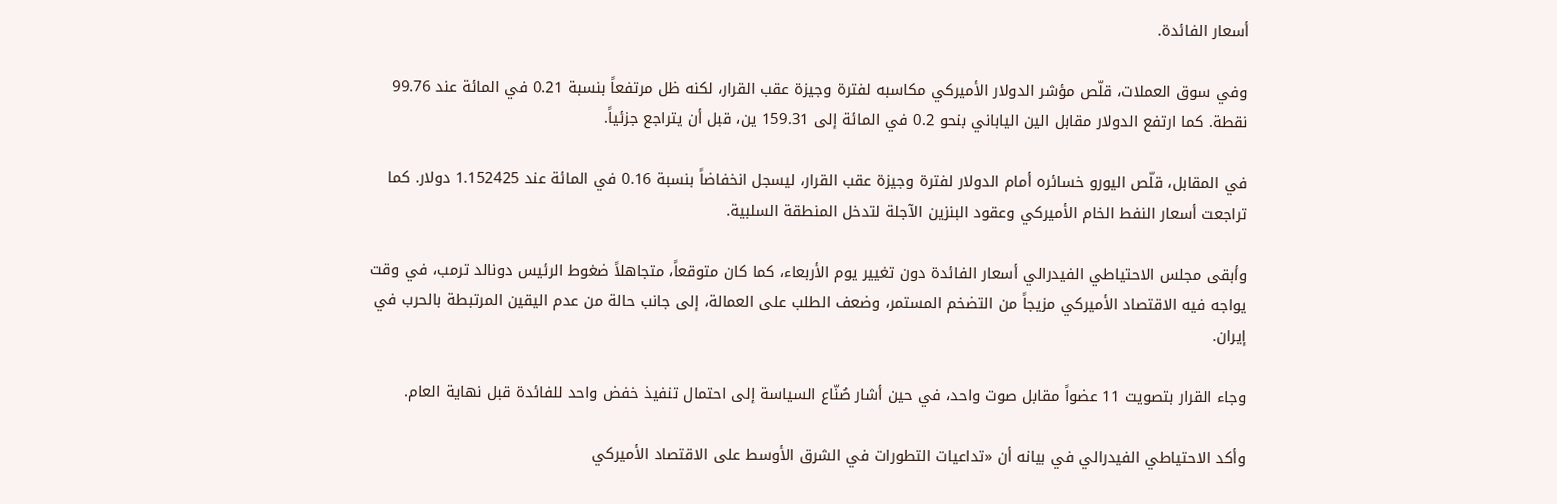أسعار الفائدة.

وفي سوق العملات، قلّص مؤشر الدولار الأميركي مكاسبه لفترة وجيزة عقب القرار، لكنه ظل مرتفعاً بنسبة 0.21 في المائة عند 99.76 نقطة. كما ارتفع الدولار مقابل الين الياباني بنحو 0.2 في المائة إلى 159.31 ين، قبل أن يتراجع جزئياً.

في المقابل، قلّص اليورو خسائره أمام الدولار لفترة وجيزة عقب القرار، ليسجل انخفاضاً بنسبة 0.16 في المائة عند 1.152425 دولار. كما تراجعت أسعار النفط الخام الأميركي وعقود البنزين الآجلة لتدخل المنطقة السلبية.

وأبقى مجلس الاحتياطي الفيدرالي أسعار الفائدة دون تغيير يوم الأربعاء، كما كان متوقعاً، متجاهلاً ضغوط الرئيس دونالد ترمب، في وقت يواجه فيه الاقتصاد الأميركي مزيجاً من التضخم المستمر، وضعف الطلب على العمالة، إلى جانب حالة من عدم اليقين المرتبطة بالحرب في إيران.

وجاء القرار بتصويت 11 عضواً مقابل صوت واحد، في حين أشار صُنّاع السياسة إلى احتمال تنفيذ خفض واحد للفائدة قبل نهاية العام.

وأكد الاحتياطي الفيدرالي في بيانه أن «تداعيات التطورات في الشرق الأوسط على الاقتصاد الأميركي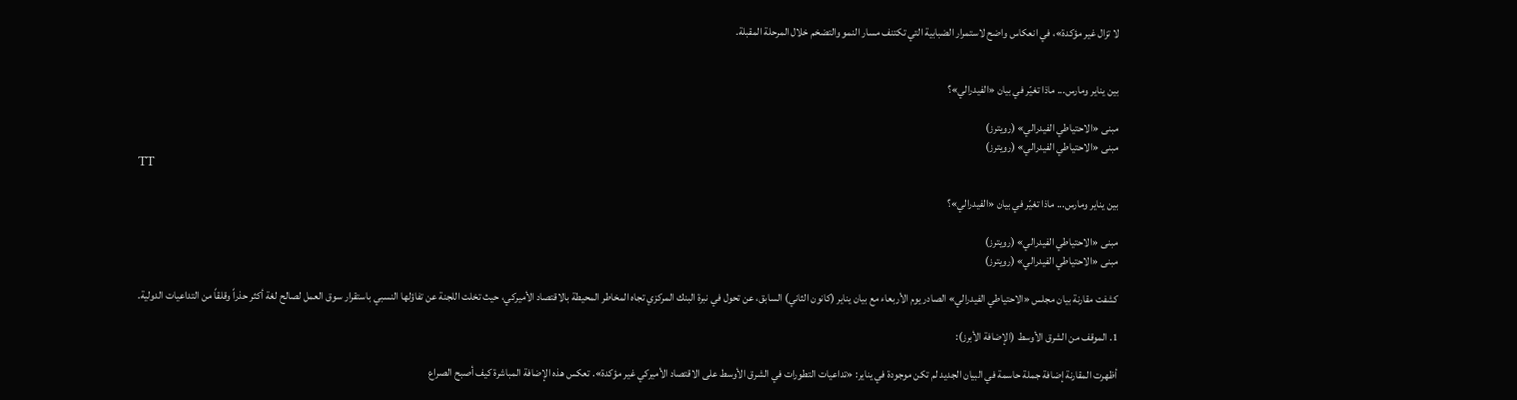لا تزال غير مؤكدة»، في انعكاس واضح لاستمرار الضبابية التي تكتنف مسار النمو والتضخم خلال المرحلة المقبلة.


بين يناير ومارس... ماذا تغيّر في بيان «الفيدرالي»؟

مبنى «الاحتياطي الفيدرالي» (رويترز)
مبنى «الاحتياطي الفيدرالي» (رويترز)
TT

بين يناير ومارس... ماذا تغيّر في بيان «الفيدرالي»؟

مبنى «الاحتياطي الفيدرالي» (رويترز)
مبنى «الاحتياطي الفيدرالي» (رويترز)

كشفت مقارنة بيان مجلس «الاحتياطي الفيدرالي» الصادر يوم الأربعاء مع بيان يناير (كانون الثاني) السابق، عن تحول في نبرة البنك المركزي تجاه المخاطر المحيطة بالاقتصاد الأميركي، حيث تخلت اللجنة عن تفاؤلها النسبي باستقرار سوق العمل لصالح لغة أكثر حذراً وقلقاً من التداعيات الدولية.

1. الموقف من الشرق الأوسط (الإضافة الأبرز):

أظهرت المقارنة إضافة جملة حاسمة في البيان الجديد لم تكن موجودة في يناير: «تداعيات التطورات في الشرق الأوسط على الاقتصاد الأميركي غير مؤكدة». تعكس هذه الإضافة المباشرة كيف أصبح الصراع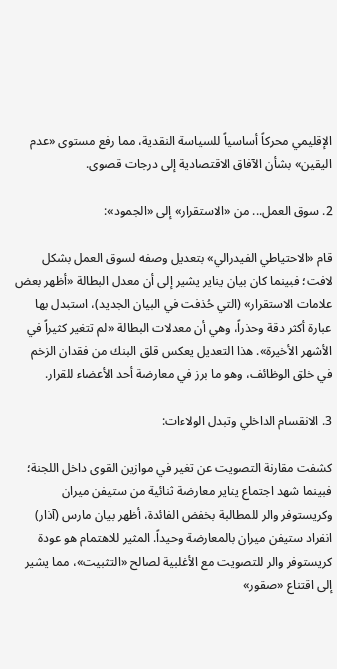الإقليمي محركاً أساسياً للسياسة النقدية، مما رفع مستوى «عدم اليقين» بشأن الآفاق الاقتصادية إلى درجات قصوى.

2. سوق العمل... من «الاستقرار» إلى «الجمود»:

قام «الاحتياطي الفيدرالي» بتعديل وصفه لسوق العمل بشكل لافت؛ فبينما كان بيان يناير يشير إلى أن معدل البطالة «أظهر بعض علامات الاستقرار» (التي حُذفت في البيان الجديد)، استبدل بها عبارة أكثر دقة وحذراً، وهي أن معدلات البطالة «لم تتغير كثيراً في الأشهر الأخيرة». هذا التعديل يعكس قلق البنك من فقدان الزخم في خلق الوظائف، وهو ما برز في معارضة أحد الأعضاء للقرار.

3. الانقسام الداخلي وتبدل الولاءات:

كشفت مقارنة التصويت عن تغير في موازين القوى داخل اللجنة؛ فبينما شهد اجتماع يناير معارضة ثنائية من ستيفن ميران وكريستوفر والر للمطالبة بخفض الفائدة، أظهر بيان مارس (آذار) انفراد ستيفن ميران بالمعارضة وحيداً. المثير للاهتمام هو عودة كريستوفر والر للتصويت مع الأغلبية لصالح «التثبيت»، مما يشير إلى اقتناع «صقور»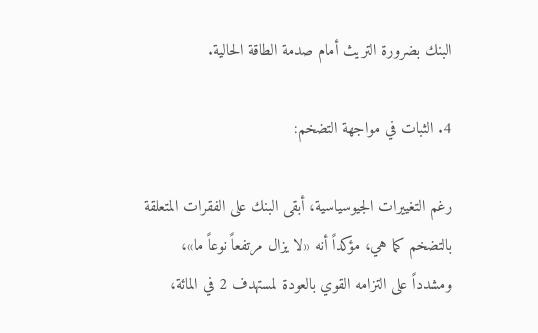البنك بضرورة التريث أمام صدمة الطاقة الحالية.

4. الثبات في مواجهة التضخم:

رغم التغييرات الجيوسياسية، أبقى البنك على الفقرات المتعلقة بالتضخم كما هي، مؤكداً أنه «لا يزال مرتفعاً نوعاً ما»، ومشدداً على التزامه القوي بالعودة لمستهدف 2 في المائة،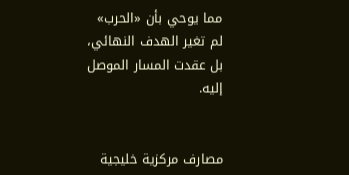مما يوحي بأن «الحرب» لم تغير الهدف النهائي، بل عقدت المسار الموصل إليه.


مصارف مركزية خليجية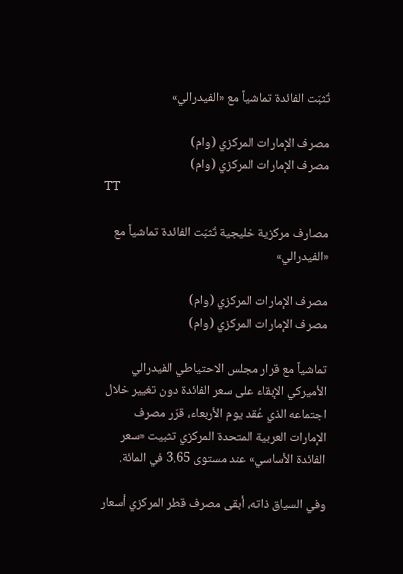تُثبّت الفائدة تماشياً مع «الفيدرالي»

مصرف الإمارات المركزي (وام)
مصرف الإمارات المركزي (وام)
TT

مصارف مركزية خليجية تُثبّت الفائدة تماشياً مع «الفيدرالي»

مصرف الإمارات المركزي (وام)
مصرف الإمارات المركزي (وام)

تماشياً مع قرار مجلس الاحتياطي الفيدرالي الأميركي الإبقاء على سعر الفائدة دون تغيير خلال اجتماعه الذي عُقد يوم الأربعاء، قرّر مصرف الإمارات العربية المتحدة المركزي تثبيت «سعر الفائدة الأساسي» عند مستوى 3.65 في المائة.

وفي السياق ذاته، أبقى مصرف قطر المركزي أسعار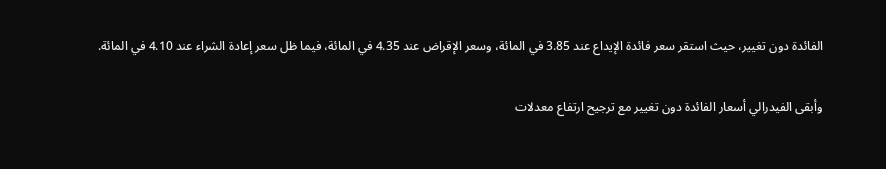الفائدة دون تغيير، حيث استقر سعر فائدة الإيداع عند 3.85 في المائة، وسعر الإقراض عند 4.35 في المائة، فيما ظل سعر إعادة الشراء عند 4.10 في المائة.

وأبقى الفيدرالي أسعار الفائدة دون تغيير مع ترجيح ارتفاع معدلات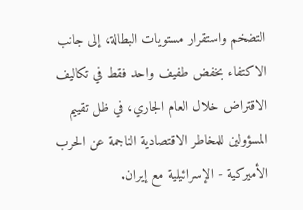التضخم واستقرار مستويات البطالة، إلى جانب الاكتفاء بخفض طفيف واحد فقط في تكاليف الاقتراض خلال العام الجاري، في ظل تقييم المسؤولين للمخاطر الاقتصادية الناجمة عن الحرب الأميركية - الإسرائيلية مع إيران.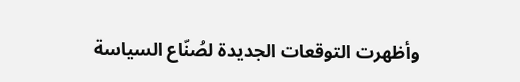وأظهرت التوقعات الجديدة لصُنّاع السياسة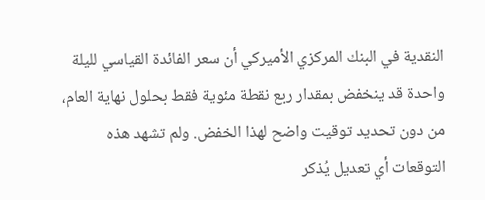النقدية في البنك المركزي الأميركي أن سعر الفائدة القياسي لليلة واحدة قد ينخفض بمقدار ربع نقطة مئوية فقط بحلول نهاية العام، من دون تحديد توقيت واضح لهذا الخفض. ولم تشهد هذه التوقعات أي تعديل يُذكر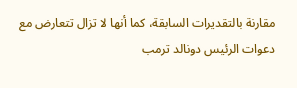مقارنة بالتقديرات السابقة، كما أنها لا تزال تتعارض مع دعوات الرئيس دونالد ترمب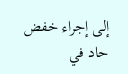إلى إجراء خفض حاد في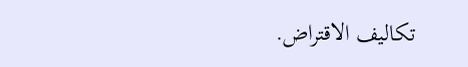تكاليف الاقتراض.